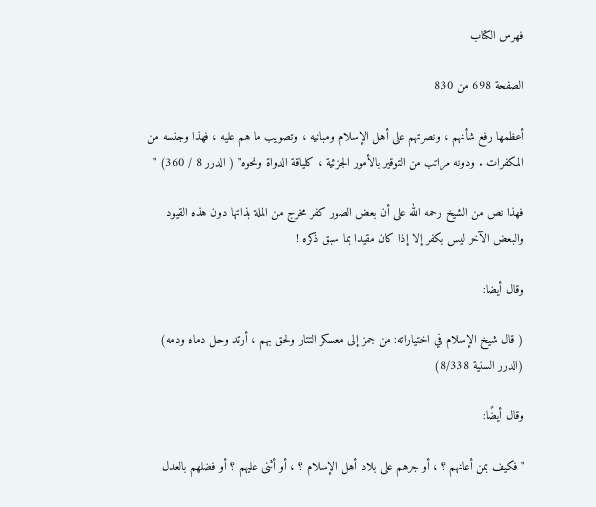فهرس الكتاب

الصفحة 698 من 830

أعظمها رفع شأنهم ، ونصرتهم على أهل الإسلام ومبانيه ، وتصويب ما هم عليه ، فهذا وجنسه من المكفرات . ودونه مراتب من التوقير بالأمور الجزئية ، كلياقة الدواة ونحوه" ( الدرر 8 / 360) "

فهذا نص من الشيخ رحمه الله على أن بعض الصور كفر مخرج من الملة بذاتها دون هذه القيود والبعض الآخر ليس بكفر إلا إذا كان مقيدا بما سبق ذكره !

وقال أيضا:

( قال شيخ الإسلام في اختياراته: من جمز إلى معسكر التتار ولحق بهم ، أرتد وحل دماه ودمه) (الدرر السنية 8/338)

وقال أيضًا:

"فكيف بمن أعانهم ؟ ، أو جرهم على بلاد أهل الإسلام ؟ ، أو أثنى عليهم ؟ أو فضلهم بالعدل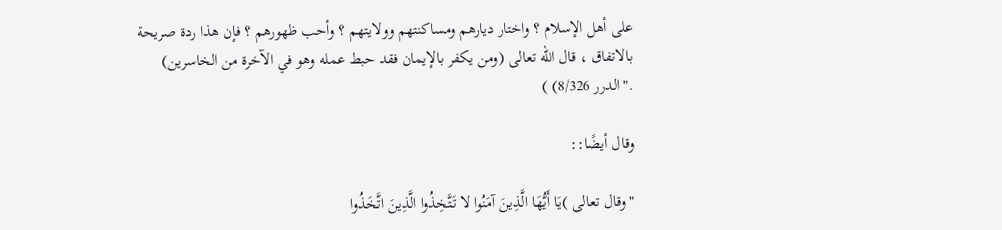على أهل الإسلام ؟ واختار ديارهم ومساكنتهم وولايتهم ؟ وأحب ظهورهم ؟ فإن هذا ردة صريحة بالاتفاق ، قال الله تعالى (ومن يكفر بالإيمان فقد حبط عمله وهو في الآخرة من الخاسرين) ."الدرر 8/326) )

وقال أيضًا::

"وقال تعالى )يَا أَيُّهَا الَّذِينَ آمَنُوا لا تَتَّخِذُوا الَّذِينَ اتَّخَذُوا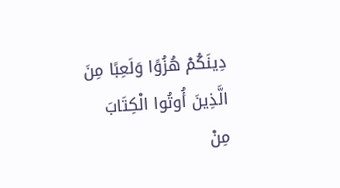دِينَكُمْ هُزُوًا وَلَعِبًا مِنَ الَّذِينَ أُوتُوا الْكِتَابَ مِنْ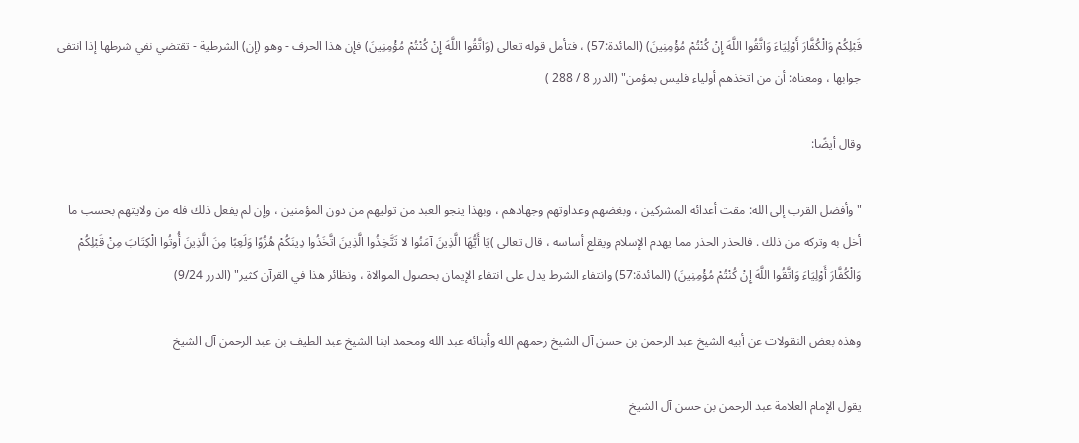قَبْلِكُمْ وَالْكُفَّارَ أَوْلِيَاءَ وَاتَّقُوا اللَّهَ إِنْ كُنْتُمْ مُؤْمِنِينَ) (المائدة:57) ، فتأمل قوله تعالى (وَاتَّقُوا اللَّهَ إِنْ كُنْتُمْ مُؤْمِنِينَ) فإن هذا الحرف - وهو (إن) الشرطية - تقتضي نفي شرطها إذا انتفى جوابها ، ومعناه: أن من اتخذهم أولياء فليس بمؤمن" (الدرر 8 / 288 )

وقال أيضًا:

"وأفضل القرب إلى الله: مقت أعدائه المشركين ، وبغضهم وعداوتهم وجهادهم ، وبهذا ينجو العبد من توليهم من دون المؤمنين ، وإن لم يفعل ذلك فله من ولايتهم بحسب ما أخل به وتركه من ذلك . فالحذر الحذر مما يهدم الإسلام ويقلع أساسه ، قال تعالى )يَا أَيُّهَا الَّذِينَ آمَنُوا لا تَتَّخِذُوا الَّذِينَ اتَّخَذُوا دِينَكُمْ هُزُوًا وَلَعِبًا مِنَ الَّذِينَ أُوتُوا الْكِتَابَ مِنْ قَبْلِكُمْ وَالْكُفَّارَ أَوْلِيَاءَ وَاتَّقُوا اللَّهَ إِنْ كُنْتُمْ مُؤْمِنِينَ) (المائدة:57) وانتفاء الشرط يدل على انتفاء الإيمان بحصول الموالاة ، ونظائر هذا في القرآن كثير" (الدرر 9/24)

وهذه بعض النقولات عن أبيه الشيخ عبد الرحمن بن حسن آل الشيخ رحمهم الله وأبنائه عبد الله ومحمد ابنا الشيخ عبد الطيف بن عبد الرحمن آل الشيخ

يقول الإمام العلامة عبد الرحمن بن حسن آل الشيخ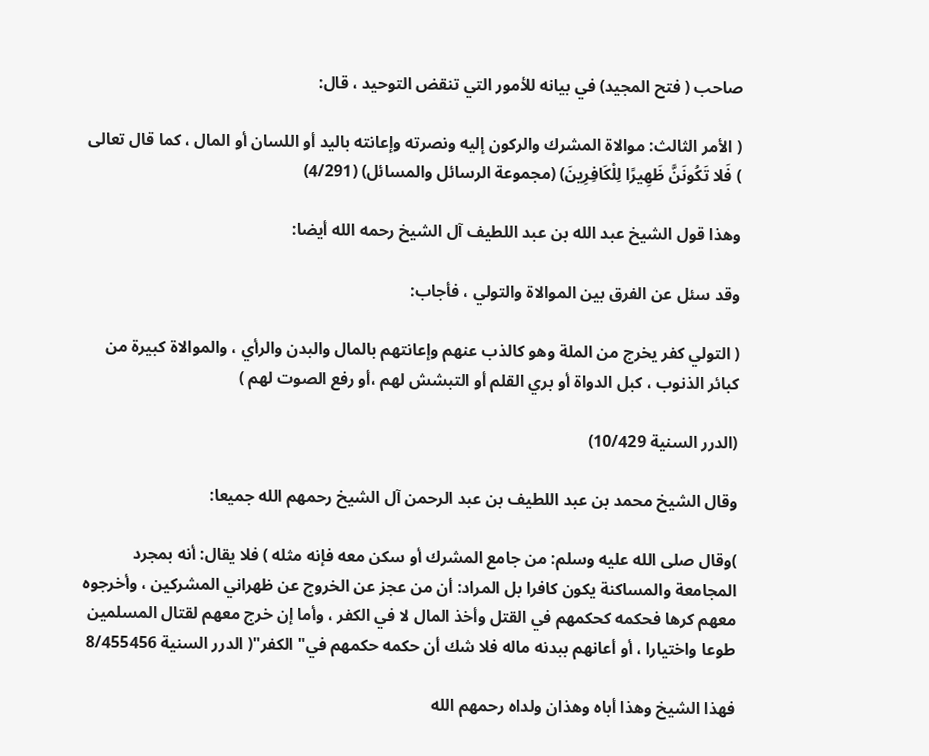صاحب ( فتح المجيد) في بيانه للأمور التي تنقض التوحيد ، قال:

( الأمر الثالث: موالاة المشرك والركون إليه ونصرته وإعانته باليد أو اللسان أو المال ، كما قال تعالى ) فَلا تَكُونَنَّ ظَهِيرًا لِلْكَافِرِينَ) (مجموعة الرسائل والمسائل) (4/291)

وهذا قول الشيخ عبد الله بن عبد اللطيف آل الشيخ رحمه الله أيضا:

وقد سئل عن الفرق بين الموالاة والتولي ، فأجاب:

( التولي كفر يخرج من الملة وهو كالذب عنهم وإعانتهم بالمال والبدن والرأي ، والموالاة كبيرة من كبائر الذنوب ، كبل الدواة أو بري القلم أو التبشش لهم ،أو رفع الصوت لهم )

(الدرر السنية 10/429)

وقال الشيخ محمد بن عبد اللطيف بن عبد الرحمن آل الشيخ رحمهم الله جميعا:

)وقال صلى الله عليه وسلم: من جامع المشرك أو سكن معه فإنه مثله ) فلا يقال: أنه بمجرد المجامعة والمساكنة يكون كافرا بل المراد: أن من عجز عن الخروج عن ظهراني المشركين ، وأخرجوه معهم كرها فحكمه كحكمهم في القتل وأخذ المال لا في الكفر ، وأما إن خرج معهم لقتال المسلمين طوعا واختيارا ، أو أعانهم ببدنه ماله فلا شك أن حكمه حكمهم في"الكفر"( الدرر السنية 8/455456

فهذا الشيخ وهذا أباه وهذان ولداه رحمهم الله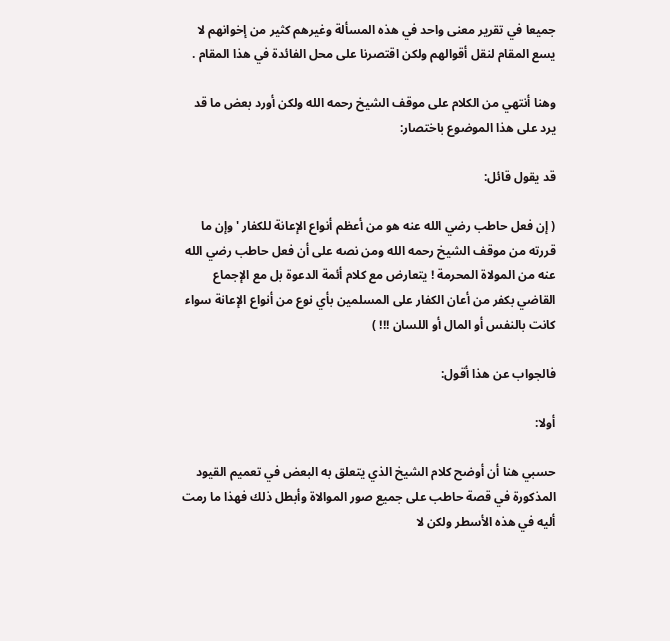جميعا في تقرير معنى واحد في هذه المسألة وغيرهم كثير من إخوانهم لا يسع المقام لنقل أقوالهم ولكن اقتصرنا على محل الفائدة في هذا المقام .

وهنا أنتهي من الكلام على موقف الشيخ رحمه الله ولكن أورد بعض ما قد يرد على هذا الموضوع باختصار:

قد يقول قائل:

( إن فعل حاطب رضي الله عنه هو من أعظم أنواع الإعانة للكفار ' وإن ما قررته من موقف الشيخ رحمه الله ومن نصه على أن فعل حاطب رضي الله عنه من المولاة المحرمة ! يتعارض مع كلام أئمة الدعوة بل مع الإجماع القاضي بكفر من أعان الكفار على المسلمين بأي نوع من أنواع الإعانة سواء كانت بالنفس أو المال أو اللسان !!! )

فالجواب عن هذا أقول:

أولا:

حسبي هنا أن أوضح كلام الشيخ الذي يتعلق به البعض في تعميم القيود المذكورة في قصة حاطب على جميع صور الموالاة وأبطل ذلك فهذا ما رمت أليه في هذه الأسطر ولكن لا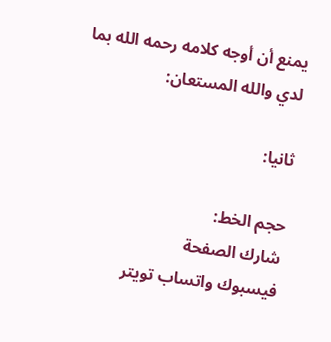يمنع أن أوجه كلامه رحمه الله بما لدي والله المستعان:

ثانيا:

حجم الخط:
شارك الصفحة
فيسبوك واتساب تويتر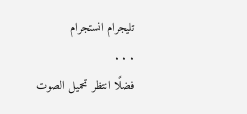تليجرام انستجرام
. . .
فضلًا انتظر تحميل الصوت